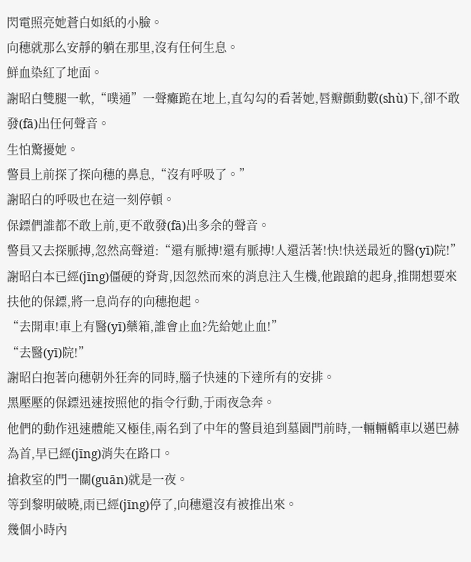閃電照亮她蒼白如紙的小臉。
向穗就那么安靜的躺在那里,沒有任何生息。
鮮血染紅了地面。
謝昭白雙腿一軟,“噗通”一聲癱跪在地上,直勾勾的看著她,唇瓣顫動數(shù)下,卻不敢發(fā)出任何聲音。
生怕驚擾她。
警員上前探了探向穗的鼻息,“沒有呼吸了。”
謝昭白的呼吸也在這一刻停頓。
保鏢們誰都不敢上前,更不敢發(fā)出多余的聲音。
警員又去探脈搏,忽然高聲道:“還有脈搏!還有脈搏!人還活著!快!快送最近的醫(yī)院!”
謝昭白本已經(jīng)僵硬的脊背,因忽然而來的消息注入生機,他踉蹌的起身,推開想要來扶他的保鏢,將一息尚存的向穗抱起。
“去開車!車上有醫(yī)藥箱,誰會止血?先給她止血!”
“去醫(yī)院!”
謝昭白抱著向穗朝外狂奔的同時,腦子快速的下達所有的安排。
黑壓壓的保鏢迅速按照他的指令行動,于雨夜急奔。
他們的動作迅速體能又極佳,兩名到了中年的警員追到墓園門前時,一輛輛轎車以邁巴赫為首,早已經(jīng)消失在路口。
搶救室的門一關(guān)就是一夜。
等到黎明破曉,雨已經(jīng)停了,向穗還沒有被推出來。
幾個小時內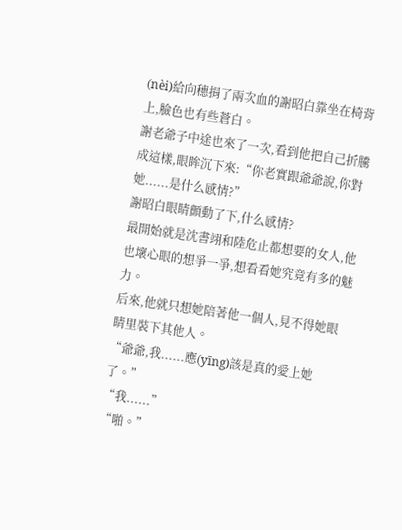(nèi)給向穗捐了兩次血的謝昭白靠坐在椅背上,臉色也有些蒼白。
謝老爺子中途也來了一次,看到他把自己折騰成這樣,眼眸沉下來:“你老實跟爺爺說,你對她......是什么感情?”
謝昭白眼睛顫動了下,什么感情?
最開始就是沈書翊和陸危止都想要的女人,他也壞心眼的想爭一爭,想看看她究竟有多的魅力。
后來,他就只想她陪著他一個人,見不得她眼睛里裝下其他人。
“爺爺,我......應(yīng)該是真的愛上她了。”
“我......”
“啪。”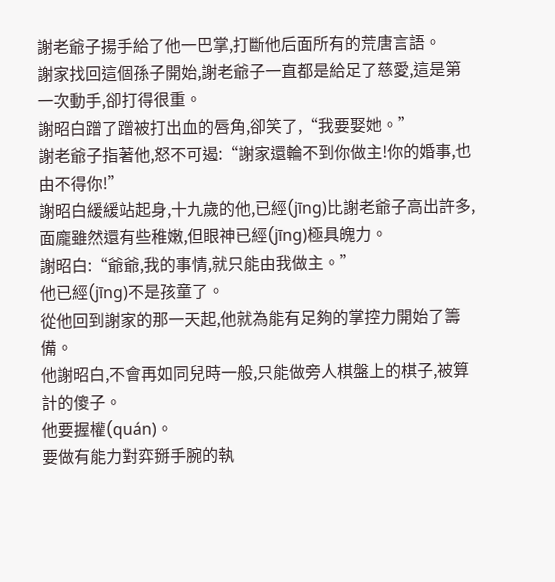謝老爺子揚手給了他一巴掌,打斷他后面所有的荒唐言語。
謝家找回這個孫子開始,謝老爺子一直都是給足了慈愛,這是第一次動手,卻打得很重。
謝昭白蹭了蹭被打出血的唇角,卻笑了,“我要娶她。”
謝老爺子指著他,怒不可遏:“謝家還輪不到你做主!你的婚事,也由不得你!”
謝昭白緩緩站起身,十九歲的他,已經(jīng)比謝老爺子高出許多,面龐雖然還有些稚嫩,但眼神已經(jīng)極具魄力。
謝昭白:“爺爺,我的事情,就只能由我做主。”
他已經(jīng)不是孩童了。
從他回到謝家的那一天起,他就為能有足夠的掌控力開始了籌備。
他謝昭白,不會再如同兒時一般,只能做旁人棋盤上的棋子,被算計的傻子。
他要握權(quán)。
要做有能力對弈掰手腕的執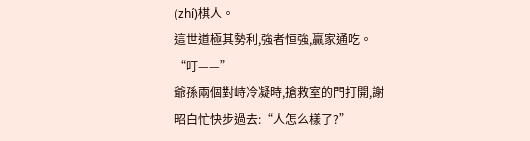(zhí)棋人。
這世道極其勢利,強者恒強,贏家通吃。
“叮——”
爺孫兩個對峙冷凝時,搶救室的門打開,謝昭白忙快步過去:“人怎么樣了?”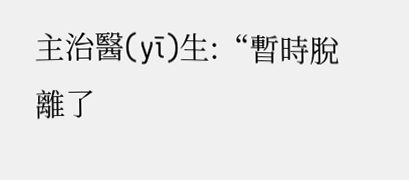主治醫(yī)生:“暫時脫離了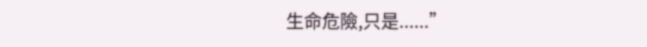生命危險,只是......”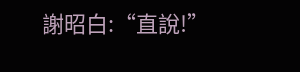謝昭白:“直說!”